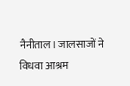नैनीताल। जालसाजों ने विधवा आश्रम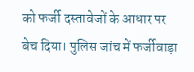को फर्जी दस्तावेजों के आधार पर बेच दिया। पुलिस जांच में फर्जीवाड़ा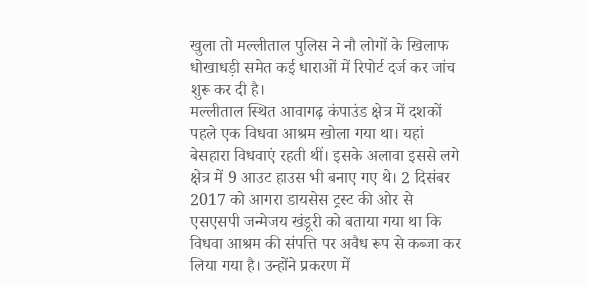खुला तो मल्लीताल पुलिस ने नौ लोगों के खिलाफ धोखाधड़ी समेत कई धाराओं में रिपोर्ट दर्ज कर जांच शुरू कर दी है।
मल्लीताल स्थित आवागढ़ कंपाउंड क्षेत्र में दशकों पहले एक विधवा आश्रम खोला गया था। यहां बेसहारा विधवाएं रहती थीं। इसके अलावा इससे लगे क्षेत्र में 9 आउट हाउस भी बनाए गए थे। 2 दिसंबर 2017 को आगरा डायसेस ट्रस्ट की ओर से एसएसपी जन्मेजय खंडूरी को बताया गया था कि विधवा आश्रम की संपत्ति पर अवैध रूप से कब्जा कर लिया गया है। उन्होंने प्रकरण में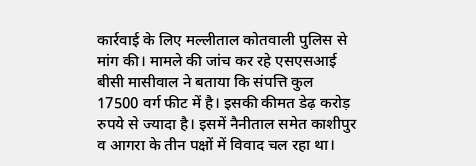कार्रवाई के लिए मल्लीताल कोतवाली पुलिस से मांग की। मामले की जांच कर रहे एसएसआई बीसी मासीवाल ने बताया कि संपत्ति कुल 17500 वर्ग फीट में है। इसकी कीमत डेढ़ करोड़ रुपये से ज्यादा है। इसमें नैनीताल समेत काशीपुर व आगरा के तीन पक्षों में विवाद चल रहा था।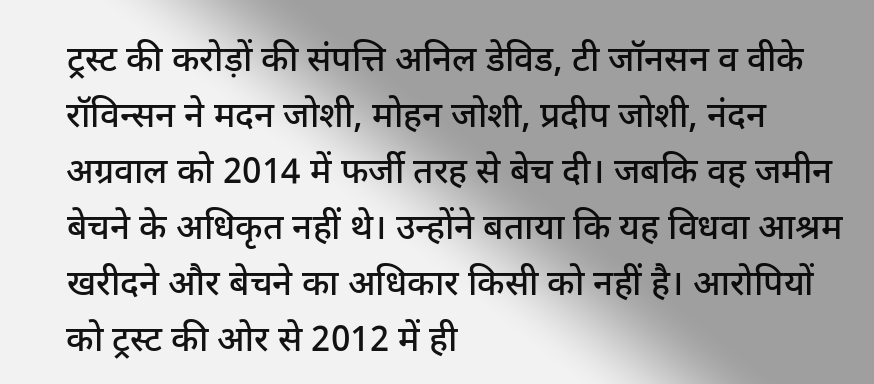ट्रस्ट की करोड़ों की संपत्ति अनिल डेविड, टी जॉनसन व वीके रॉविन्सन ने मदन जोशी, मोहन जोशी, प्रदीप जोशी, नंदन अग्रवाल को 2014 में फर्जी तरह से बेच दी। जबकि वह जमीन बेचने के अधिकृत नहीं थे। उन्होंने बताया कि यह विधवा आश्रम खरीदने और बेचने का अधिकार किसी को नहीं है। आरोपियों को ट्रस्ट की ओर से 2012 में ही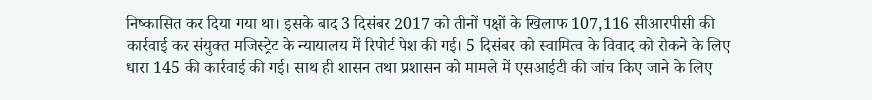निष्कासित कर दिया गया था। इसके बाद 3 दिसंबर 2017 को तीनों पक्षों के खिलाफ 107,116 सीआरपीसी की कार्रवाई कर संयुक्त मजिस्ट्रेट के न्यायालय में रिपोर्ट पेश की गई। 5 दिसंबर को स्वामित्व के विवाद को रोकने के लिए धारा 145 की कार्रवाई की गई। साथ ही शासन तथा प्रशासन को मामले में एसआईटी की जांच किए जाने के लिए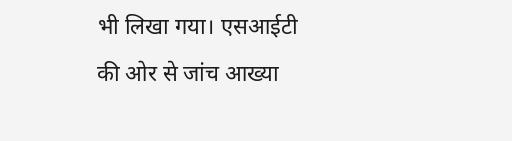भी लिखा गया। एसआईटी की ओर से जांच आख्या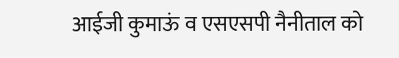आईजी कुमाऊं व एसएसपी नैनीताल को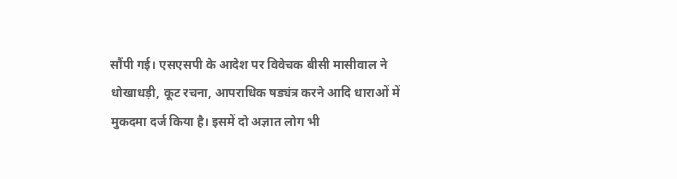सौंपी गई। एसएसपी के आदेश पर विवेचक बीसी मासीवाल ने धोखाधड़ी, कूट रचना, आपराधिक षड्यंत्र करने आदि धाराओं में मुकदमा दर्ज किया है। इसमें दो अज्ञात लोग भी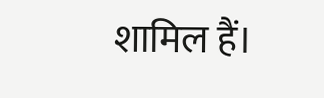शामिल हैं।